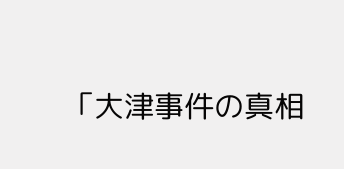「大津事件の真相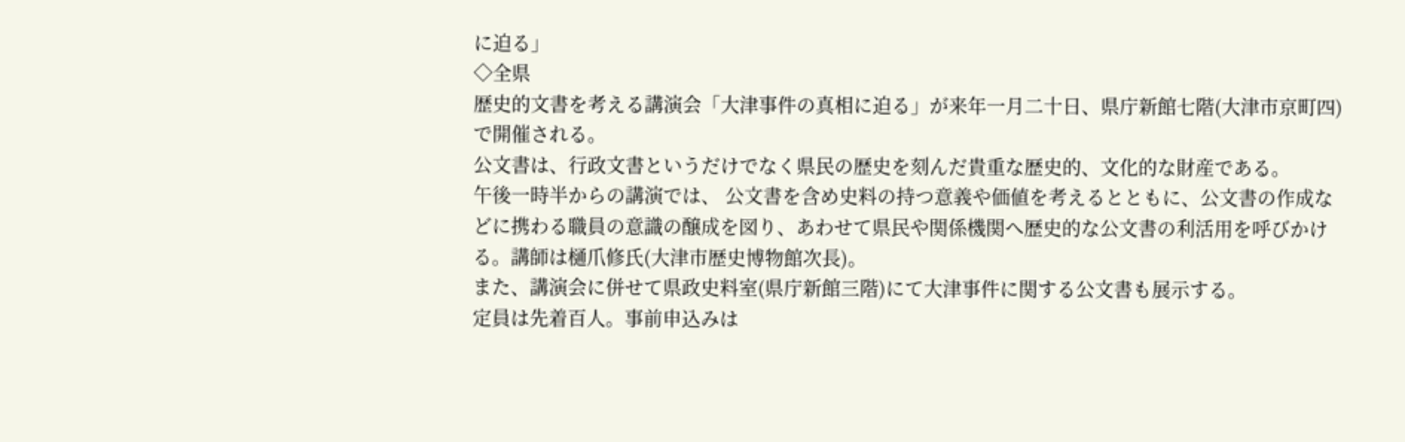に迫る」
◇全県
歴史的文書を考える講演会「大津事件の真相に迫る」が来年一月二十日、県庁新館七階(大津市京町四)で開催される。
公文書は、行政文書というだけでなく県民の歴史を刻んだ貴重な歴史的、文化的な財産である。
午後一時半からの講演では、 公文書を含め史料の持つ意義や価値を考えるとともに、公文書の作成などに携わる職員の意識の醸成を図り、あわせて県民や関係機関へ歴史的な公文書の利活用を呼びかける。講師は樋爪修氏(大津市歴史博物館次長)。
また、講演会に併せて県政史料室(県庁新館三階)にて大津事件に関する公文書も展示する。
定員は先着百人。事前申込みは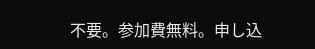不要。参加費無料。申し込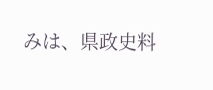みは、県政史料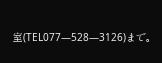室(TEL077―528―3126)まで。